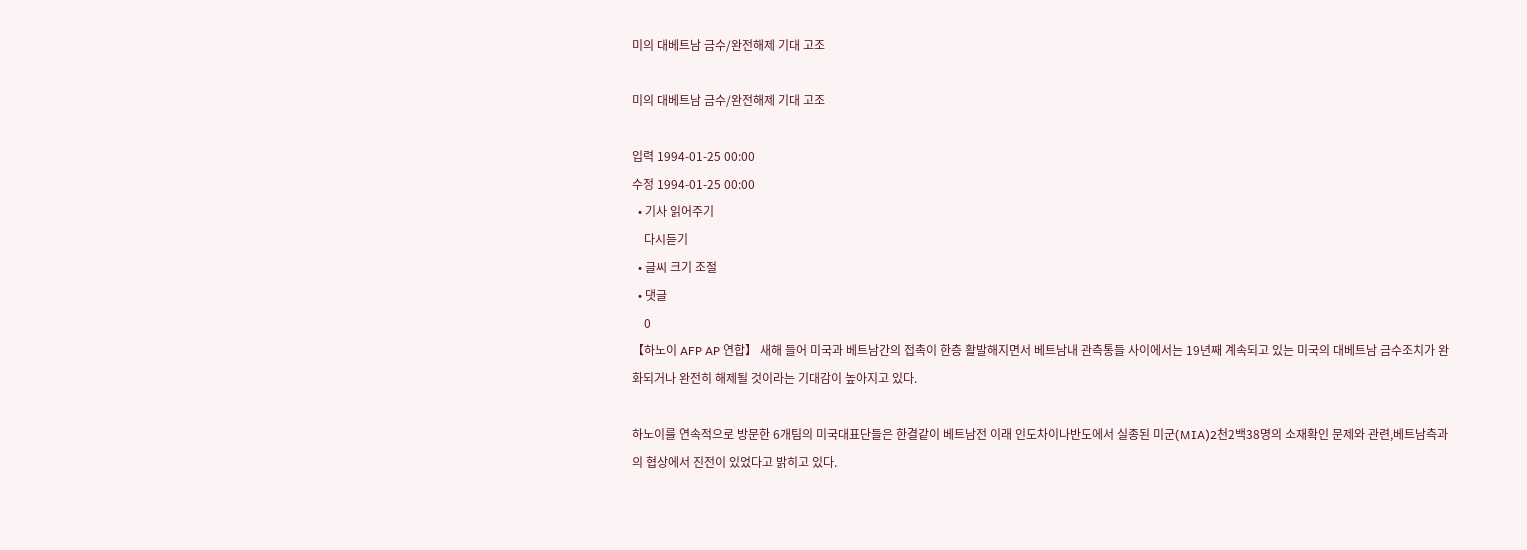미의 대베트남 금수/완전해제 기대 고조

미의 대베트남 금수/완전해제 기대 고조

입력 1994-01-25 00:00
수정 1994-01-25 00:00
  • 기사 읽어주기
    다시듣기
  • 글씨 크기 조절
  • 댓글
    0
【하노이 AFP AP 연합】 새해 들어 미국과 베트남간의 접촉이 한층 활발해지면서 베트남내 관측통들 사이에서는 19년째 계속되고 있는 미국의 대베트남 금수조치가 완화되거나 완전히 해제될 것이라는 기대감이 높아지고 있다.

하노이를 연속적으로 방문한 6개팀의 미국대표단들은 한결같이 베트남전 이래 인도차이나반도에서 실종된 미군(MIA)2천2백38명의 소재확인 문제와 관련,베트남측과의 협상에서 진전이 있었다고 밝히고 있다.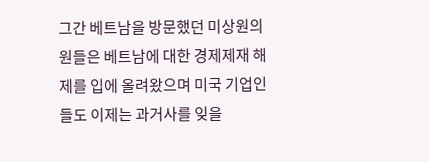그간 베트남을 방문했던 미상원의원들은 베트남에 대한 경제제재 해제를 입에 올려왔으며 미국 기업인들도 이제는 과거사를 잊을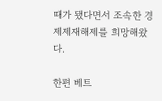때가 됐다면서 조속한 경제제재해제를 희망해왔다.

한편 베트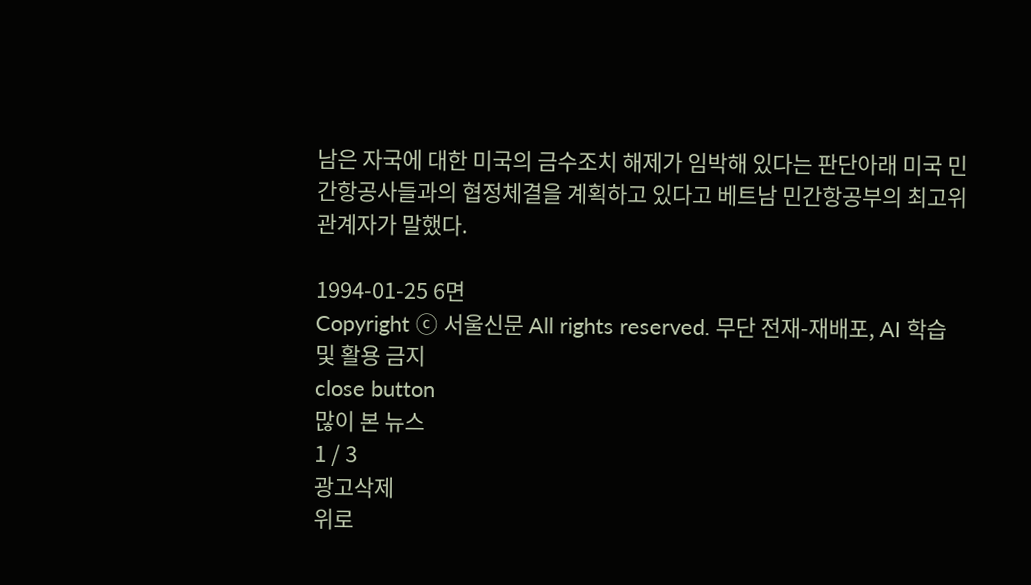남은 자국에 대한 미국의 금수조치 해제가 임박해 있다는 판단아래 미국 민간항공사들과의 협정체결을 계획하고 있다고 베트남 민간항공부의 최고위 관계자가 말했다.

1994-01-25 6면
Copyright ⓒ 서울신문 All rights reserved. 무단 전재-재배포, AI 학습 및 활용 금지
close button
많이 본 뉴스
1 / 3
광고삭제
위로